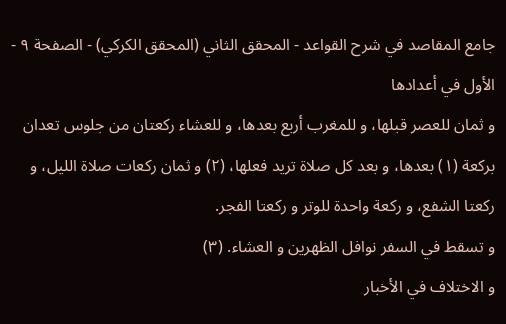جامع المقاصد في شرح القواعد - المحقق الثاني (المحقق الكركي) - الصفحة ٩ - الأول في أعدادها
و ثمان للعصر قبلها، و للمغرب أربع بعدها، و للعشاء ركعتان من جلوس تعدان بركعة (١) بعدها، و بعد كل صلاة تريد فعلها، (٢) و ثمان ركعات صلاة الليل، و ركعتا الشفع، و ركعة واحدة للوتر و ركعتا الفجر.
و تسقط في السفر نوافل الظهرين و العشاء. (٣)
و الاختلاف في الأخبار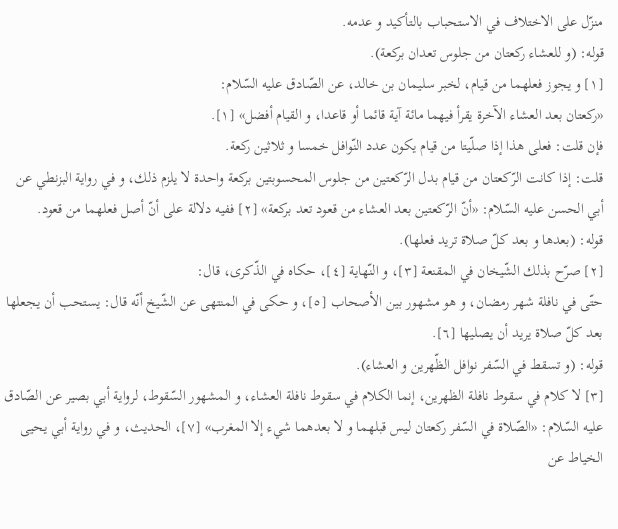منزّل على الاختلاف في الاستحباب بالتأكيد و عدمه.
قوله: (و للعشاء ركعتان من جلوس تعدان بركعة).
[١] و يجوز فعلهما من قيام، لخبر سليمان بن خالد، عن الصّادق عليه السّلام:
«ركعتان بعد العشاء الآخرة يقرأ فيهما مائة آية قائما أو قاعدا، و القيام أفضل» [١].
فإن قلت: فعلى هذا إذا صلّيتا من قيام يكون عدد النّوافل خمسا و ثلاثين ركعة.
قلت: إذا كانت الرّكعتان من قيام بدل الرّكعتين من جلوس المحسوبتين بركعة واحدة لا يلزم ذلك، و في رواية البزنطي عن أبي الحسن عليه السّلام: «أنّ الرّكعتين بعد العشاء من قعود تعد بركعة» [٢] ففيه دلالة على أنّ أصل فعلهما من قعود.
قوله: (بعدها و بعد كلّ صلاة تريد فعلها).
[٢] صرّح بذلك الشّيخان في المقنعة [٣]، و النّهاية [٤]، حكاه في الذّكرى، قال:
حتّى في نافلة شهر رمضان، و هو مشهور بين الأصحاب [٥]، و حكى في المنتهى عن الشّيخ أنّه قال: يستحب أن يجعلها بعد كلّ صلاة يريد أن يصليها [٦].
قوله: (و تسقط في السّفر نوافل الظّهرين و العشاء).
[٣] لا كلام في سقوط نافلة الظهرين، إنما الكلام في سقوط نافلة العشاء، و المشهور السّقوط، لرواية أبي بصير عن الصّادق عليه السّلام: «الصّلاة في السّفر ركعتان ليس قبلهما و لا بعدهما شيء إلا المغرب» [٧]، الحديث، و في رواية أبي يحيى الخياط عن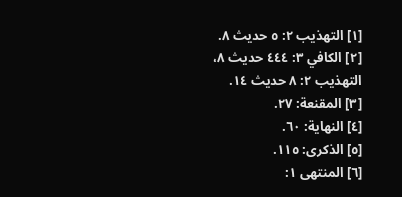[١] التهذيب ٢: ٥ حديث ٨.
[٢] الكافي ٣: ٤٤٤ حديث ٨، التهذيب ٢: ٨ حديث ١٤.
[٣] المقنعة: ٢٧.
[٤] النهاية: ٦٠.
[٥] الذكرى: ١١٥.
[٦] المنتهى ١: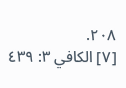٢٠٨.
[٧] الكافي ٣: ٤٣٩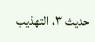حديث ٣، التهذيب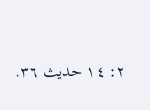٢: ١٤ حديث ٣٦.